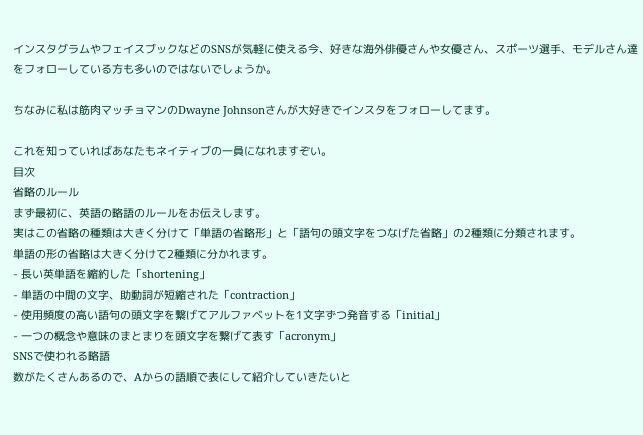インスタグラムやフェイスブックなどのSNSが気軽に使える今、好きな海外俳優さんや女優さん、スポーツ選手、モデルさん達をフォローしている方も多いのではないでしょうか。

ちなみに私は筋肉マッチョマンのDwayne Johnsonさんが大好きでインスタをフォローしてます。

これを知っていればあなたもネイティブの一員になれますぞい。
目次
省略のルール
まず最初に、英語の略語のルールをお伝えします。
実はこの省略の種類は大きく分けて「単語の省略形」と「語句の頭文字をつなげた省略」の2種類に分類されます。
単語の形の省略は大きく分けて2種類に分かれます。
- 長い英単語を縮約した「shortening」
- 単語の中間の文字、助動詞が短縮された「contraction」
- 使用頻度の高い語句の頭文字を繋げてアルファベットを1文字ずつ発音する「initial」
- 一つの概念や意味のまとまりを頭文字を繋げて表す「acronym」
SNSで使われる略語
数がたくさんあるので、Aからの語順で表にして紹介していきたいと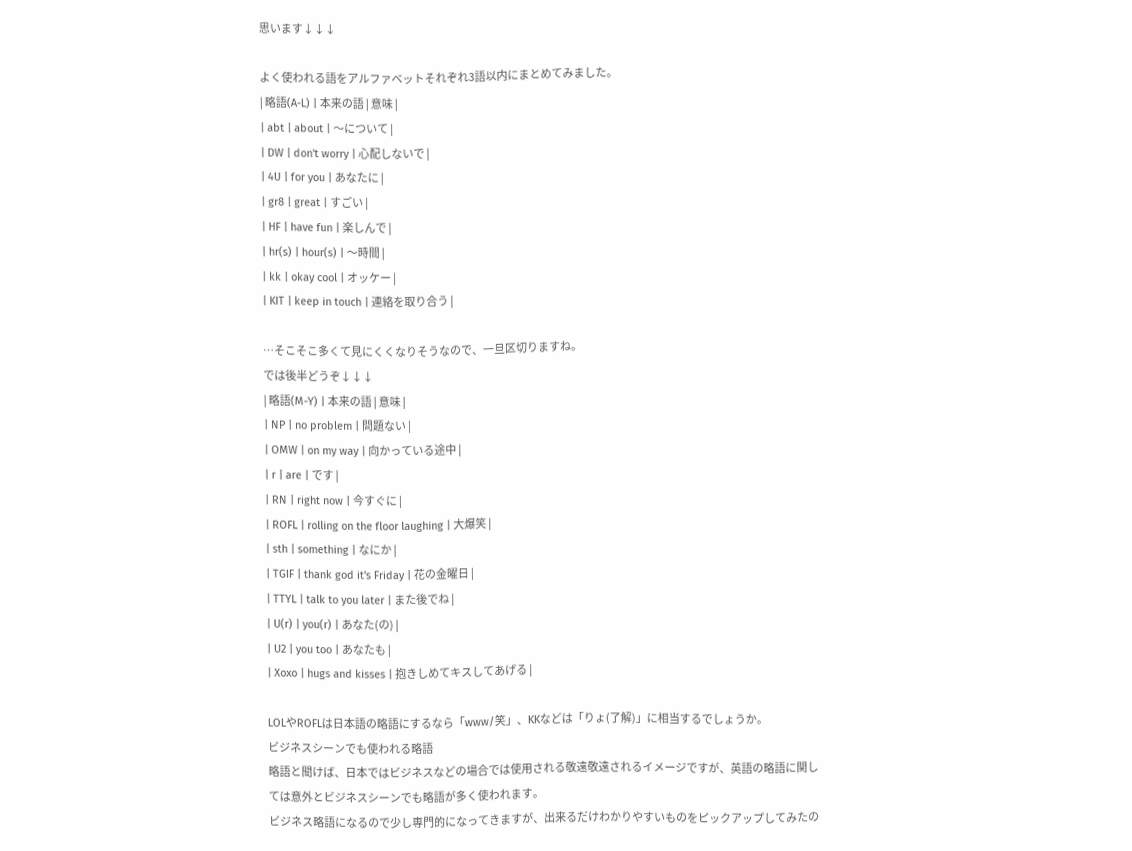思います↓↓↓

よく使われる語をアルファベットそれぞれ3語以内にまとめてみました。
| 略語(A-L) | 本来の語 | 意味 |
| abt | about | 〜について |
| DW | don't worry | 心配しないで |
| 4U | for you | あなたに |
| gr8 | great | すごい |
| HF | have fun | 楽しんで |
| hr(s) | hour(s) | 〜時間 |
| kk | okay cool | オッケー |
| KIT | keep in touch | 連絡を取り合う |

…そこそこ多くて見にくくなりそうなので、一旦区切りますね。
では後半どうぞ↓↓↓
| 略語(M-Y) | 本来の語 | 意味 |
| NP | no problem | 問題ない |
| OMW | on my way | 向かっている途中 |
| r | are | です |
| RN | right now | 今すぐに |
| ROFL | rolling on the floor laughing | 大爆笑 |
| sth | something | なにか |
| TGIF | thank god it's Friday | 花の金曜日 |
| TTYL | talk to you later | また後でね |
| U(r) | you(r) | あなた(の) |
| U2 | you too | あなたも |
| Xoxo | hugs and kisses | 抱きしめてキスしてあげる |

LOLやROFLは日本語の略語にするなら「www/笑」、KKなどは「りょ(了解)」に相当するでしょうか。
ビジネスシーンでも使われる略語
略語と聞けば、日本ではビジネスなどの場合では使用される敬遠敬遠されるイメージですが、英語の略語に関しては意外とビジネスシーンでも略語が多く使われます。
ビジネス略語になるので少し専門的になってきますが、出来るだけわかりやすいものをピックアップしてみたの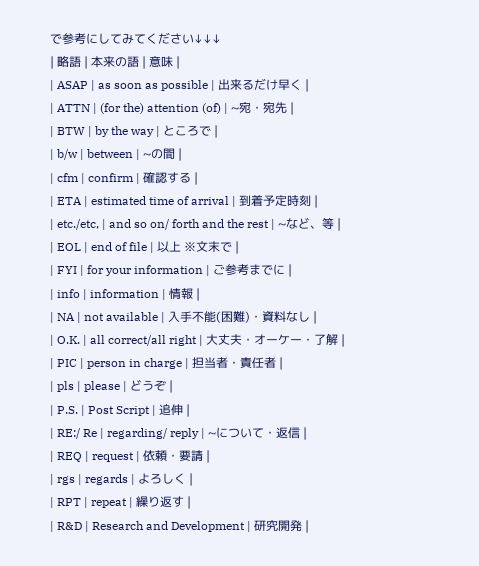で参考にしてみてください↓↓↓
| 略語 | 本来の語 | 意味 |
| ASAP | as soon as possible | 出来るだけ早く |
| ATTN | (for the) attention (of) | ~宛・宛先 |
| BTW | by the way | ところで |
| b/w | between | ~の間 |
| cfm | confirm | 確認する |
| ETA | estimated time of arrival | 到着予定時刻 |
| etc./etc, | and so on/ forth and the rest | ~など、等 |
| EOL | end of file | 以上 ※文末で |
| FYI | for your information | ご参考までに |
| info | information | 情報 |
| NA | not available | 入手不能(困難)・資料なし |
| O.K. | all correct/all right | 大丈夫・オーケー・了解 |
| PIC | person in charge | 担当者・責任者 |
| pls | please | どうぞ |
| P.S. | Post Script | 追伸 |
| RE:/ Re | regarding/ reply | ~について・返信 |
| REQ | request | 依頼・要請 |
| rgs | regards | よろしく |
| RPT | repeat | 繰り返す |
| R&D | Research and Development | 研究開発 |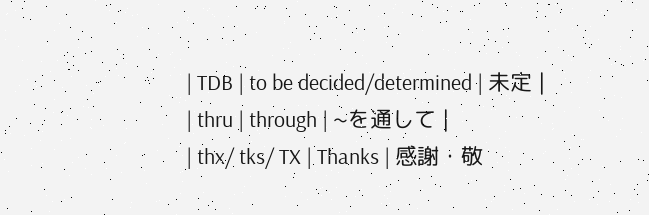| TDB | to be decided/determined | 未定 |
| thru | through | ~を通して |
| thx/ tks/ TX | Thanks | 感謝・敬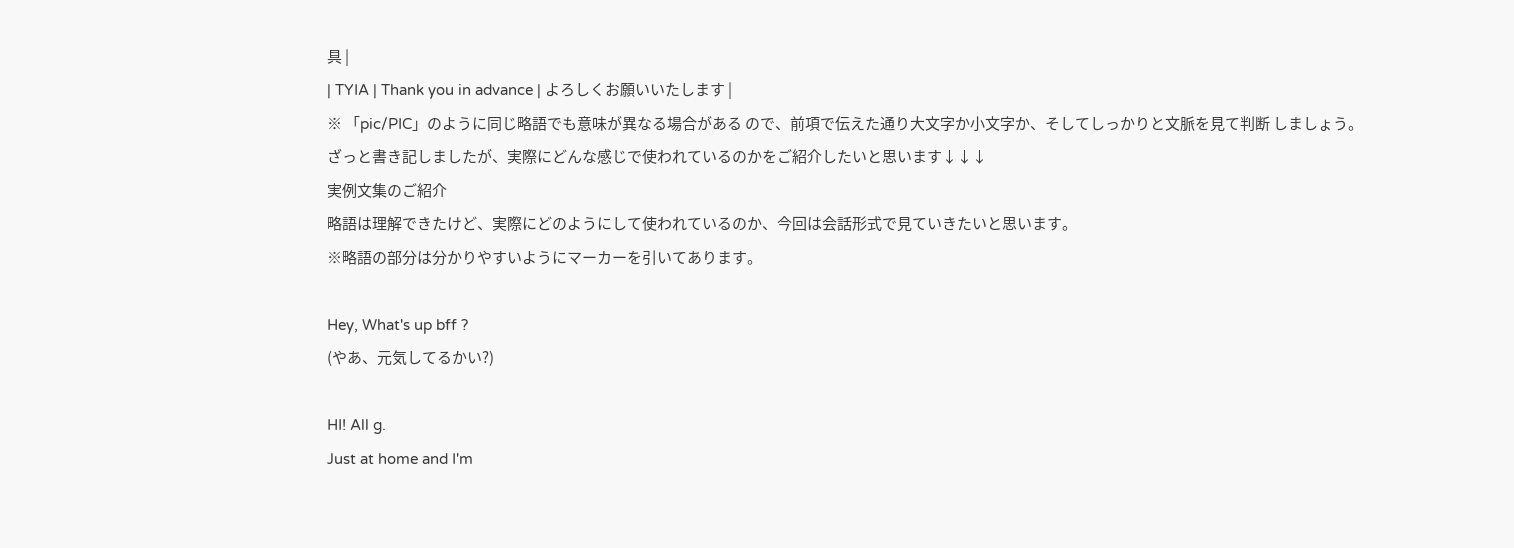具 |
| TYIA | Thank you in advance | よろしくお願いいたします |
※ 「pic/PIC」のように同じ略語でも意味が異なる場合がある ので、前項で伝えた通り大文字か小文字か、そしてしっかりと文脈を見て判断 しましょう。
ざっと書き記しましたが、実際にどんな感じで使われているのかをご紹介したいと思います↓↓↓
実例文集のご紹介
略語は理解できたけど、実際にどのようにして使われているのか、今回は会話形式で見ていきたいと思います。
※略語の部分は分かりやすいようにマーカーを引いてあります。

Hey, What's up bff ?
(やあ、元気してるかい?)

HI! All g.
Just at home and I'm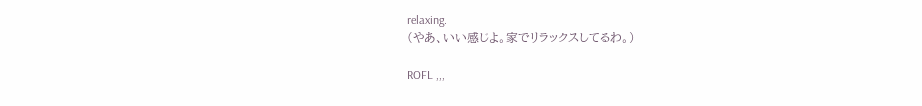relaxing.
(やあ、いい感じよ。家でリラックスしてるわ。)

ROFL ,,,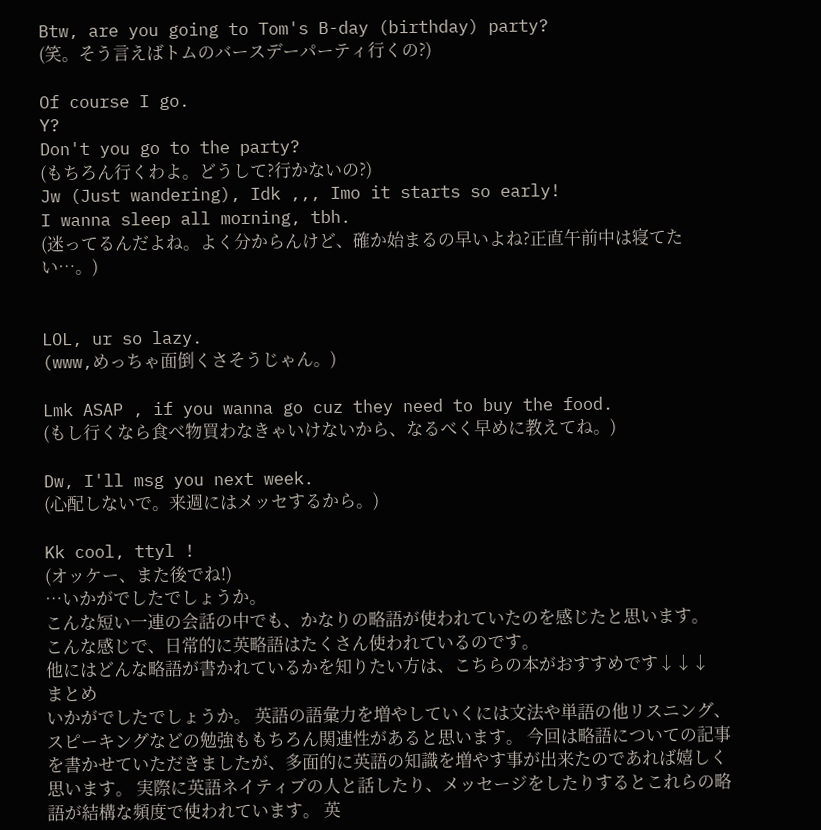Btw, are you going to Tom's B-day (birthday) party?
(笑。そう言えばトムのバースデーパーティ行くの?)

Of course I go.
Y?
Don't you go to the party?
(もちろん行くわよ。どうして?行かないの?)
Jw (Just wandering), Idk ,,, Imo it starts so early!
I wanna sleep all morning, tbh.
(迷ってるんだよね。よく分からんけど、確か始まるの早いよね?正直午前中は寝てたい…。)


LOL, ur so lazy.
(www,めっちゃ面倒くさそうじゃん。)

Lmk ASAP , if you wanna go cuz they need to buy the food.
(もし行くなら食べ物買わなきゃいけないから、なるべく早めに教えてね。)

Dw, I'll msg you next week.
(心配しないで。来週にはメッセするから。)

Kk cool, ttyl !
(オッケー、また後でね!)
…いかがでしたでしょうか。
こんな短い一連の会話の中でも、かなりの略語が使われていたのを感じたと思います。
こんな感じで、日常的に英略語はたくさん使われているのです。
他にはどんな略語が書かれているかを知りたい方は、こちらの本がおすすめです↓↓↓
まとめ
いかがでしたでしょうか。 英語の語彙力を増やしていくには文法や単語の他リスニング、スピーキングなどの勉強ももちろん関連性があると思います。 今回は略語についての記事を書かせていただきましたが、多面的に英語の知識を増やす事が出来たのであれば嬉しく思います。 実際に英語ネイティブの人と話したり、メッセージをしたりするとこれらの略語が結構な頻度で使われています。 英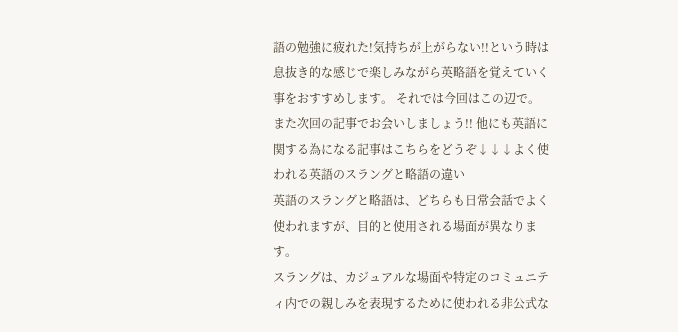語の勉強に疲れた!気持ちが上がらない!!という時は息抜き的な感じで楽しみながら英略語を覚えていく事をおすすめします。 それでは今回はこの辺で。 また次回の記事でお会いしましょう!! 他にも英語に関する為になる記事はこちらをどうぞ↓↓↓よく使われる英語のスラングと略語の違い
英語のスラングと略語は、どちらも日常会話でよく使われますが、目的と使用される場面が異なります。
スラングは、カジュアルな場面や特定のコミュニティ内での親しみを表現するために使われる非公式な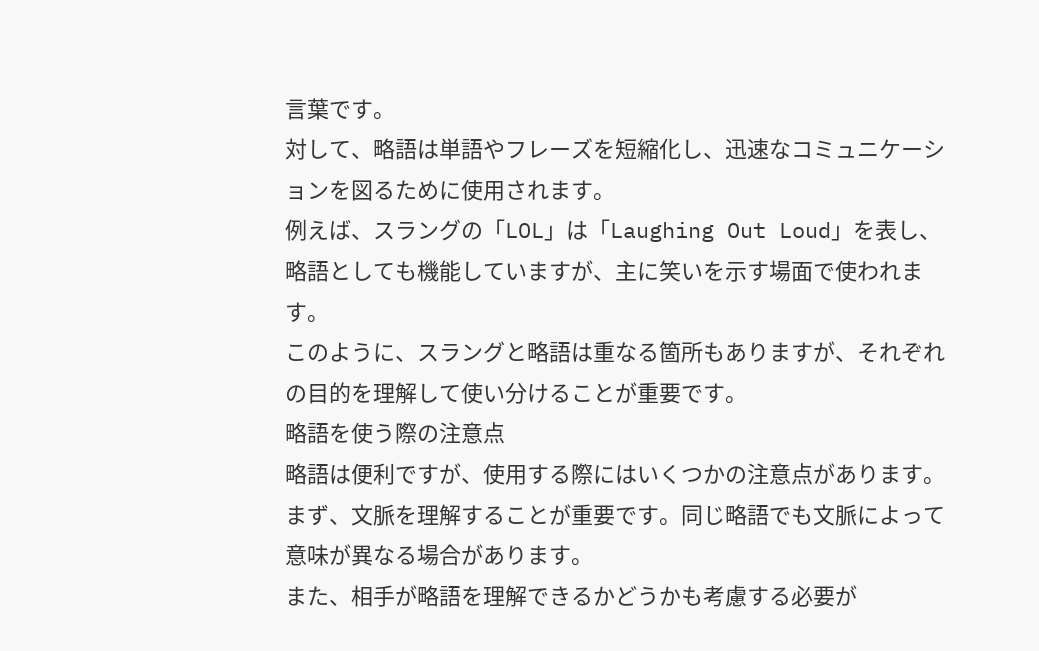言葉です。
対して、略語は単語やフレーズを短縮化し、迅速なコミュニケーションを図るために使用されます。
例えば、スラングの「LOL」は「Laughing Out Loud」を表し、略語としても機能していますが、主に笑いを示す場面で使われます。
このように、スラングと略語は重なる箇所もありますが、それぞれの目的を理解して使い分けることが重要です。
略語を使う際の注意点
略語は便利ですが、使用する際にはいくつかの注意点があります。
まず、文脈を理解することが重要です。同じ略語でも文脈によって意味が異なる場合があります。
また、相手が略語を理解できるかどうかも考慮する必要が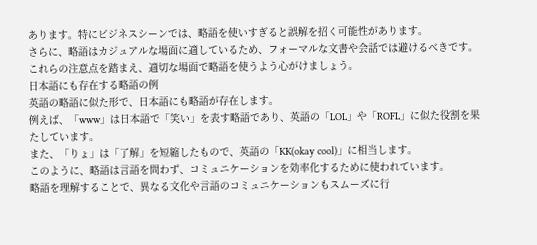あります。特にビジネスシーンでは、略語を使いすぎると誤解を招く可能性があります。
さらに、略語はカジュアルな場面に適しているため、フォーマルな文書や会話では避けるべきです。
これらの注意点を踏まえ、適切な場面で略語を使うよう心がけましょう。
日本語にも存在する略語の例
英語の略語に似た形で、日本語にも略語が存在します。
例えば、「www」は日本語で「笑い」を表す略語であり、英語の「LOL」や「ROFL」に似た役割を果たしています。
また、「りょ」は「了解」を短縮したもので、英語の「KK(okay cool)」に相当します。
このように、略語は言語を問わず、コミュニケーションを効率化するために使われています。
略語を理解することで、異なる文化や言語のコミュニケーションもスムーズに行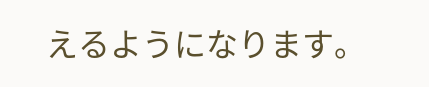えるようになります。